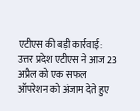एटीएस की बड़ी कार्रवाई: उत्तर प्रदेश एटीएस ने आज 23 अप्रैल को एक सफल ऑपरेशन को अंजाम देते हुए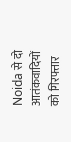Noida से दो आतंकवादियों को गिरफ्तार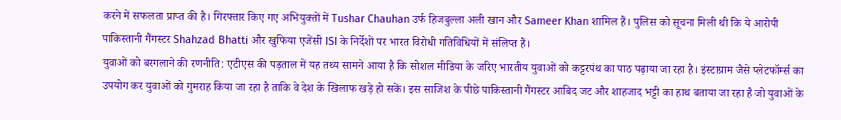करने में सफलता प्राप्त की है। गिरफ्तार किए गए अभियुक्तों में Tushar Chauhan उर्फ हिजबुल्ला अली खान और Sameer Khan शामिल हैं। पुलिस को सूचना मिली थी कि ये आरोपी पाकिस्तानी गैंगस्टर Shahzad Bhatti और खुफिया एजेंसी ISI के निर्देशों पर भारत विरोधी गतिविधियों में संलिप्त हैं।
युवाओं को बरगलाने की रणनीति: एटीएस की पड़ताल में यह तथ्य सामने आया है कि सोशल मीडिया के जरिए भारतीय युवाओं को कट्टरपंथ का पाठ पढ़ाया जा रहा है। इंस्टाग्राम जैसे प्लेटफॉर्म्स का उपयोग कर युवाओं को गुमराह किया जा रहा है ताकि वे देश के खिलाफ खड़े हो सकें। इस साजिश के पीछे पाकिस्तानी गैंगस्टर आबिद जट और शाहजाद भट्टी का हाथ बताया जा रहा है जो युवाओं के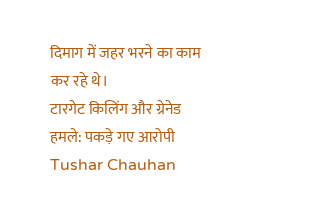दिमाग में जहर भरने का काम कर रहे थे।
टारगेट किलिंग और ग्रेनेड हमले: पकड़े गए आरोपी Tushar Chauhan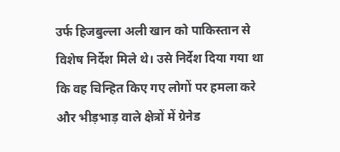उर्फ हिजबुल्ला अली खान को पाकिस्तान से विशेष निर्देश मिले थे। उसे निर्देश दिया गया था कि वह चिन्हित किए गए लोगों पर हमला करे और भीड़भाड़ वाले क्षेत्रों में ग्रेनेड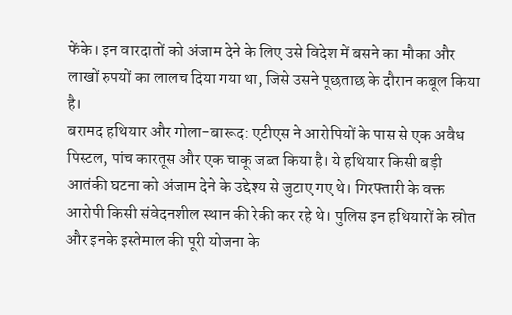फेंके। इन वारदातों को अंजाम देने के लिए उसे विदेश में बसने का मौका और लाखों रुपयों का लालच दिया गया था, जिसे उसने पूछताछ के दौरान कबूल किया है।
बरामद हथियार और गोला-बारूद: एटीएस ने आरोपियों के पास से एक अवैध पिस्टल, पांच कारतूस और एक चाकू जब्त किया है। ये हथियार किसी बड़ी आतंकी घटना को अंजाम देने के उद्देश्य से जुटाए गए थे। गिरफ्तारी के वक्त आरोपी किसी संवेदनशील स्थान की रेकी कर रहे थे। पुलिस इन हथियारों के स्रोत और इनके इस्तेमाल की पूरी योजना के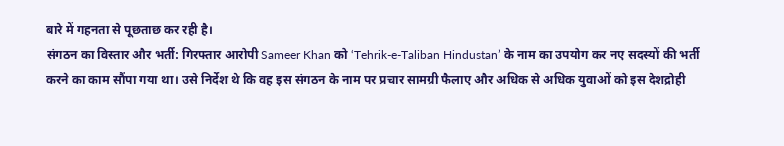बारे में गहनता से पूछताछ कर रही है।
संगठन का विस्तार और भर्ती: गिरफ्तार आरोपी Sameer Khan को ‘Tehrik-e-Taliban Hindustan’ के नाम का उपयोग कर नए सदस्यों की भर्ती करने का काम सौंपा गया था। उसे निर्देश थे कि वह इस संगठन के नाम पर प्रचार सामग्री फैलाए और अधिक से अधिक युवाओं को इस देशद्रोही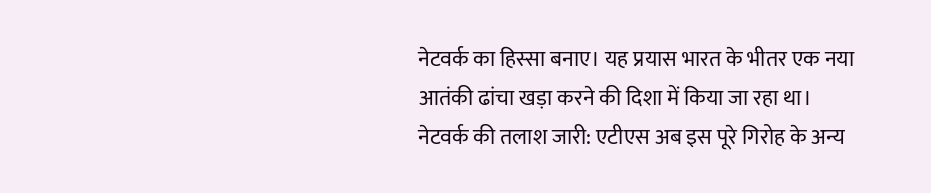नेटवर्क का हिस्सा बनाए। यह प्रयास भारत के भीतर एक नया आतंकी ढांचा खड़ा करने की दिशा में किया जा रहा था।
नेटवर्क की तलाश जारी: एटीएस अब इस पूरे गिरोह के अन्य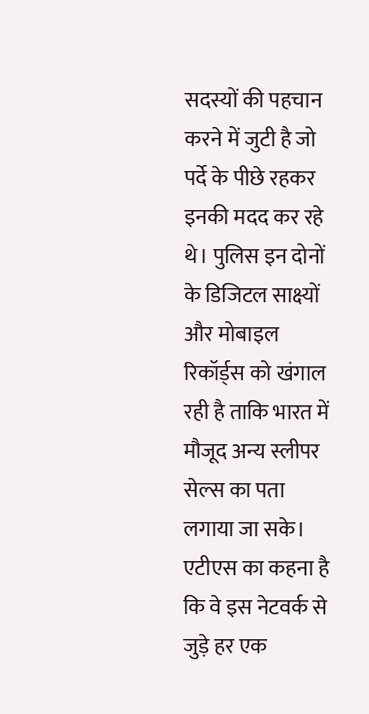सदस्यों की पहचान करने में जुटी है जो पर्दे के पीछे रहकर इनकी मदद कर रहे थे। पुलिस इन दोनों के डिजिटल साक्ष्यों और मोबाइल रिकॉर्ड्स को खंगाल रही है ताकि भारत में मौजूद अन्य स्लीपर सेल्स का पता लगाया जा सके। एटीएस का कहना है कि वे इस नेटवर्क से जुड़े हर एक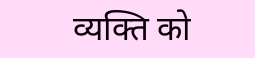व्यक्ति को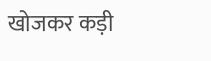खोजकर कड़ी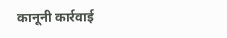कानूनी कार्रवाई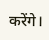करेंगे।